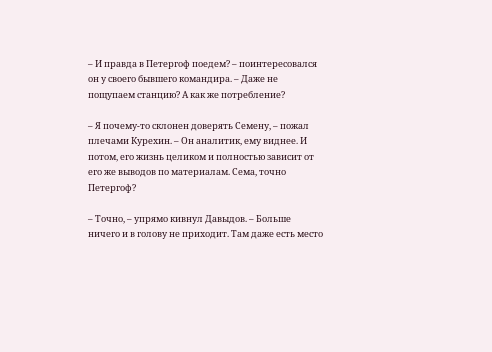– И правда в Петергоф поедем? – поинтересовался он у своего бывшего командира. – Даже не пощупаем станцию? А как же потребление?

– Я почему-то склонен доверять Семену, – пожал плечами Курехин. – Он аналитик, ему виднее. И потом, его жизнь целиком и полностью зависит от его же выводов по материалам. Сема, точно Петергоф?

– Точно, – упрямо кивнул Давыдов. – Больше ничего и в голову не приходит. Там даже есть место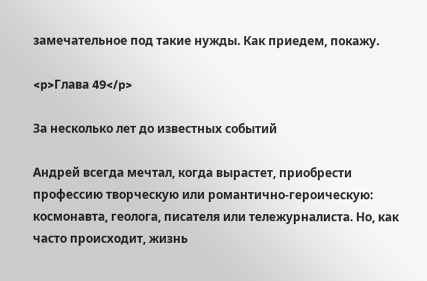замечательное под такие нужды. Как приедем, покажу.

<p>Глава 49</p>

За несколько лет до известных событий

Андрей всегда мечтал, когда вырастет, приобрести профессию творческую или романтично-героическую: космонавта, геолога, писателя или тележурналиста. Но, как часто происходит, жизнь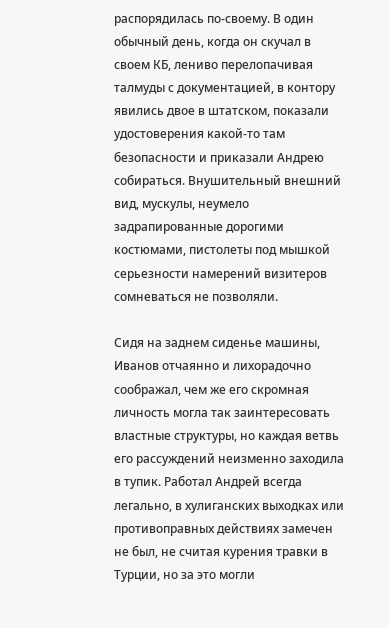распорядилась по-своему. В один обычный день, когда он скучал в своем КБ, лениво перелопачивая талмуды с документацией, в контору явились двое в штатском, показали удостоверения какой-то там безопасности и приказали Андрею собираться. Внушительный внешний вид, мускулы, неумело задрапированные дорогими костюмами, пистолеты под мышкой серьезности намерений визитеров сомневаться не позволяли.

Сидя на заднем сиденье машины, Иванов отчаянно и лихорадочно соображал, чем же его скромная личность могла так заинтересовать властные структуры, но каждая ветвь его рассуждений неизменно заходила в тупик. Работал Андрей всегда легально, в хулиганских выходках или противоправных действиях замечен не был, не считая курения травки в Турции, но за это могли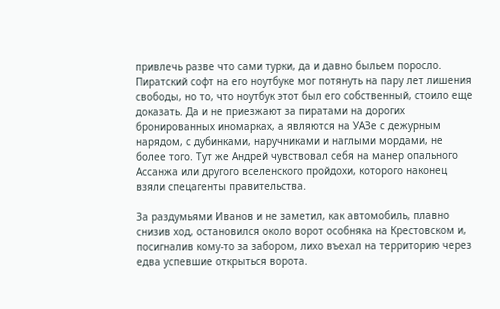привлечь разве что сами турки, да и давно быльем поросло. Пиратский софт на его ноутбуке мог потянуть на пару лет лишения свободы, но то, что ноутбук этот был его собственный, стоило еще доказать. Да и не приезжают за пиратами на дорогих бронированных иномарках, а являются на УАЗе с дежурным нарядом, с дубинками, наручниками и наглыми мордами, не более того. Тут же Андрей чувствовал себя на манер опального Ассанжа или другого вселенского пройдохи, которого наконец взяли спецагенты правительства.

За раздумьями Иванов и не заметил, как автомобиль, плавно снизив ход, остановился около ворот особняка на Крестовском и, посигналив кому-то за забором, лихо въехал на территорию через едва успевшие открыться ворота.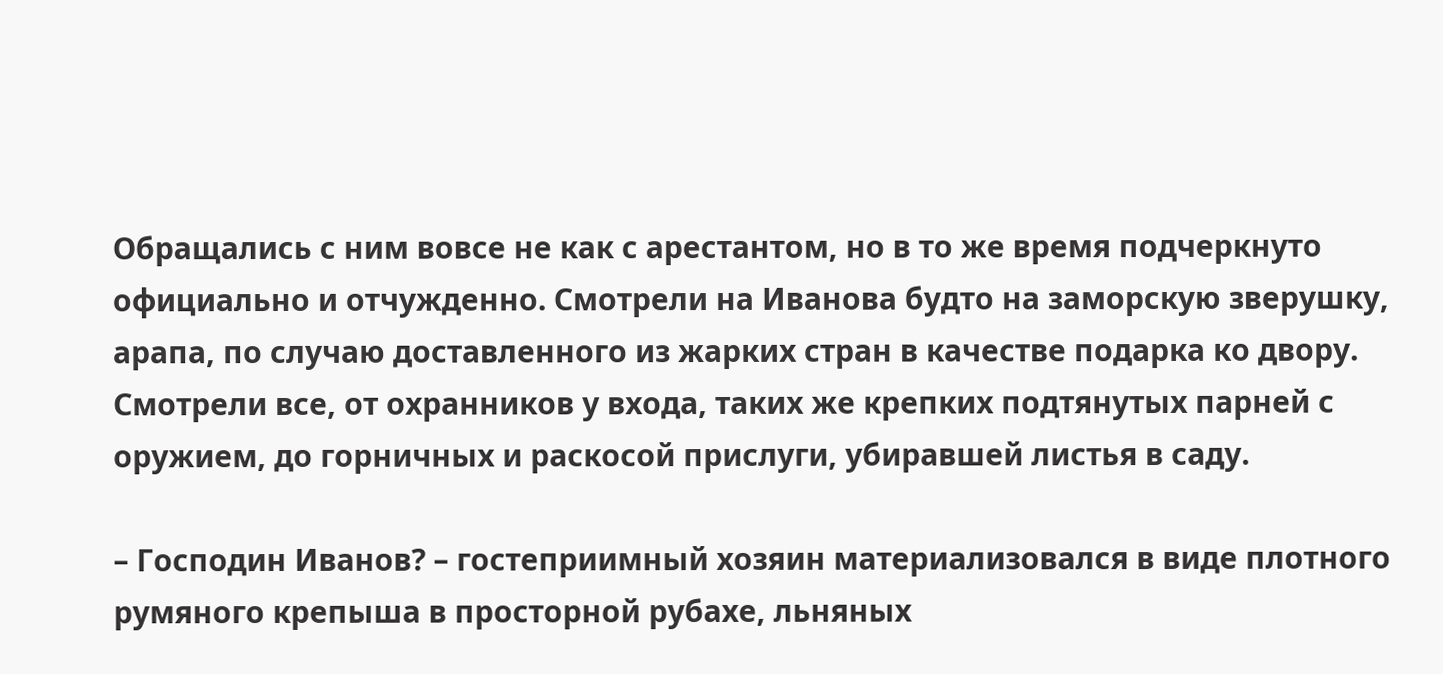Обращались с ним вовсе не как с арестантом, но в то же время подчеркнуто официально и отчужденно. Смотрели на Иванова будто на заморскую зверушку, арапа, по случаю доставленного из жарких стран в качестве подарка ко двору. Смотрели все, от охранников у входа, таких же крепких подтянутых парней с оружием, до горничных и раскосой прислуги, убиравшей листья в саду.

– Господин Иванов? – гостеприимный хозяин материализовался в виде плотного румяного крепыша в просторной рубахе, льняных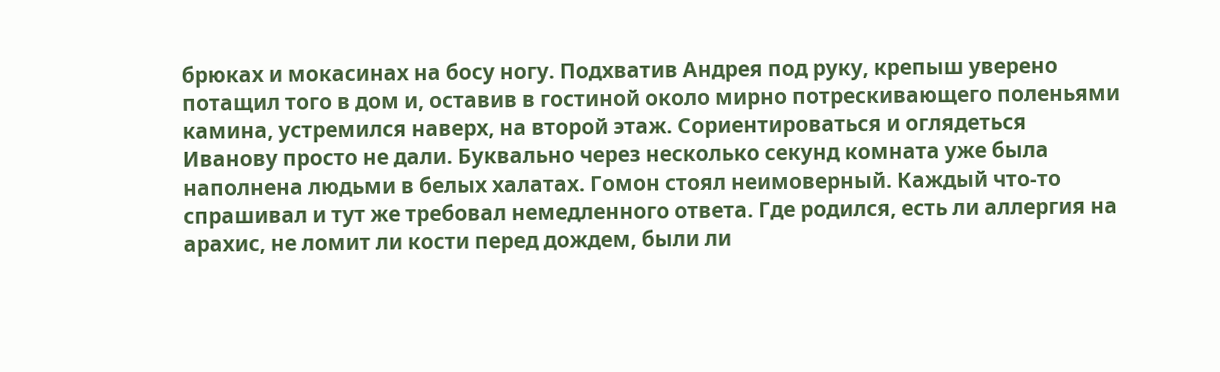брюках и мокасинах на босу ногу. Подхватив Андрея под руку, крепыш уверено потащил того в дом и, оставив в гостиной около мирно потрескивающего поленьями камина, устремился наверх, на второй этаж. Сориентироваться и оглядеться Иванову просто не дали. Буквально через несколько секунд комната уже была наполнена людьми в белых халатах. Гомон стоял неимоверный. Каждый что-то спрашивал и тут же требовал немедленного ответа. Где родился, есть ли аллергия на арахис, не ломит ли кости перед дождем, были ли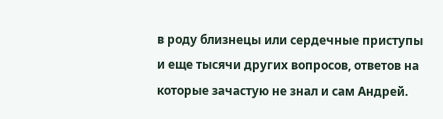в роду близнецы или сердечные приступы и еще тысячи других вопросов, ответов на которые зачастую не знал и сам Андрей.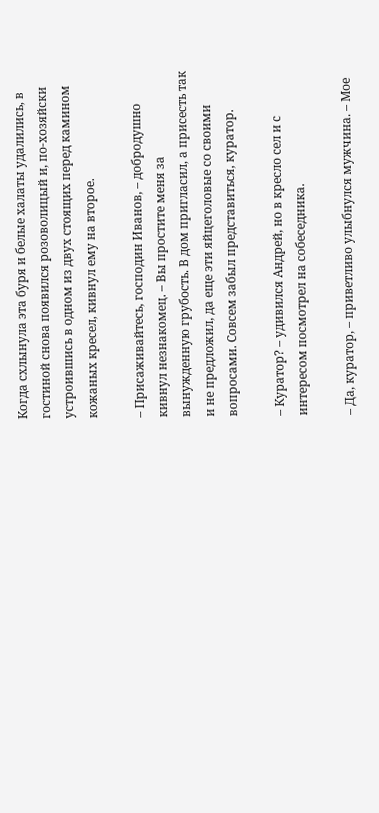Когда схлынула эта буря и белые халаты удалились, в гостиной снова появился розоволицый и, по-хозяйски устроившись в одном из двух стоящих перед камином кожаных кресел, кивнул ему на второе.

– Присаживайтесь, господин Иванов, – добродушно кивнул незнакомец. – Вы простите меня за вынужденную грубость. В дом пригласил, а присесть так и не предложил, да еще эти яйцеголовые со своими вопросами. Совсем забыл представиться, куратор.

– Куратор? – удивился Андрей, но в кресло сел и с интересом посмотрел на собеседника.

– Да, куратор, – приветливо улыбнулся мужчина. – Мое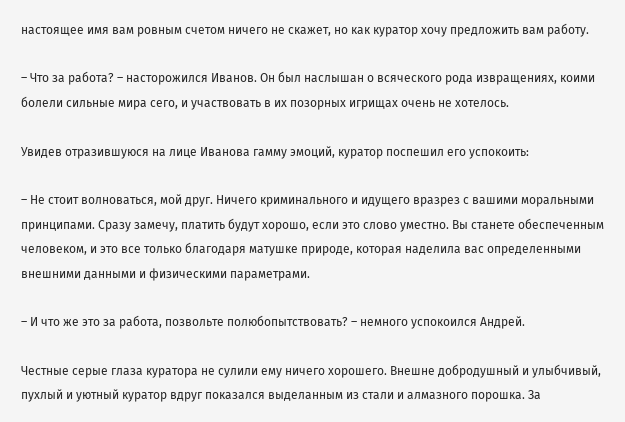настоящее имя вам ровным счетом ничего не скажет, но как куратор хочу предложить вам работу.

– Что за работа? – насторожился Иванов. Он был наслышан о всяческого рода извращениях, коими болели сильные мира сего, и участвовать в их позорных игрищах очень не хотелось.

Увидев отразившуюся на лице Иванова гамму эмоций, куратор поспешил его успокоить:

– Не стоит волноваться, мой друг. Ничего криминального и идущего вразрез с вашими моральными принципами. Сразу замечу, платить будут хорошо, если это слово уместно. Вы станете обеспеченным человеком, и это все только благодаря матушке природе, которая наделила вас определенными внешними данными и физическими параметрами.

– И что же это за работа, позвольте полюбопытствовать? – немного успокоился Андрей.

Честные серые глаза куратора не сулили ему ничего хорошего. Внешне добродушный и улыбчивый, пухлый и уютный куратор вдруг показался выделанным из стали и алмазного порошка. За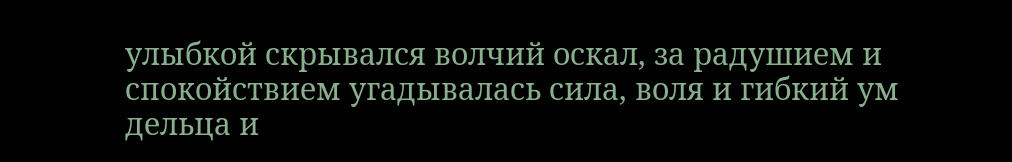улыбкой скрывался волчий оскал, за радушием и спокойствием угадывалась сила, воля и гибкий ум дельца и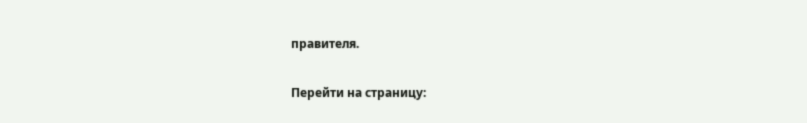правителя.

Перейти на страницу: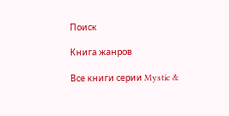Поиск

Книга жанров

Все книги серии Mystic &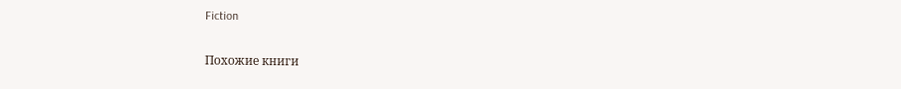Fiction

Похожие книги